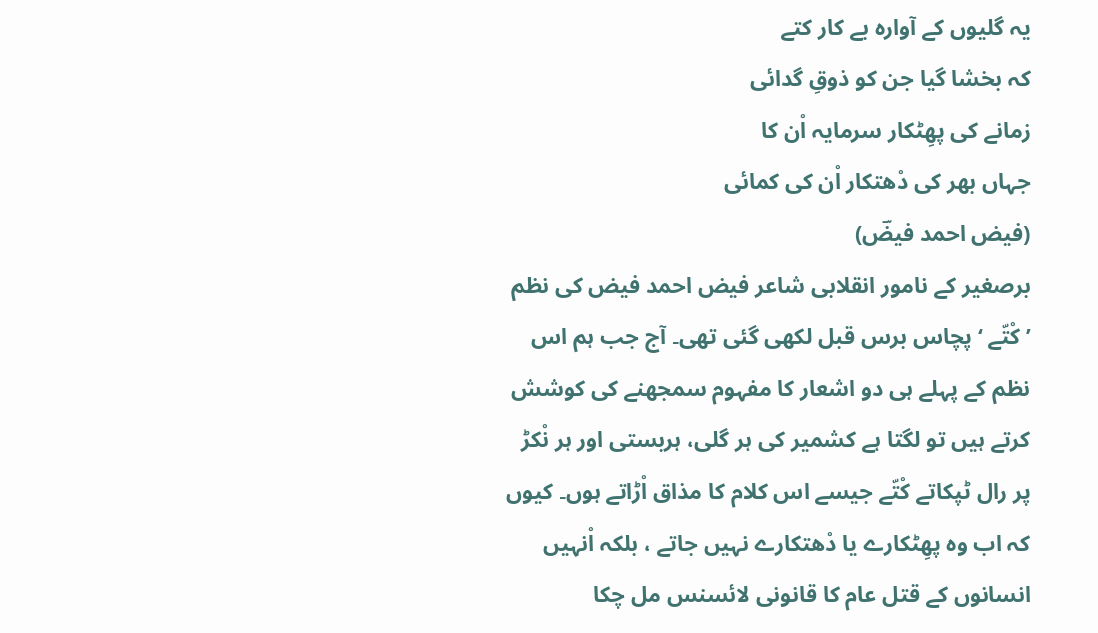یہ گلیوں کے آوارہ بے کار کتے
کہ بخشا گیا جن کو ذوقِ گدائی
زمانے کی پھِٹکار سرمایہ اْن کا
جہاں بھر کی دْھتکار اْن کی کمائی
(فیض احمد فیضؔ)
برصغیر کے نامور انقلابی شاعر فیض احمد فیض کی نظم ’ کْتّے ‘ پچاس برس قبل لکھی گئی تھی۔ آج جب ہم اس نظم کے پہلے ہی دو اشعار کا مفہوم سمجھنے کی کوشش کرتے ہیں تو لگتا ہے کشمیر کی ہر گلی، ہربستی اور ہر نْکڑ پر رال ٹپکاتے کْتّے جیسے اس کلام کا مذاق اْڑاتے ہوں۔ کیوں کہ اب وہ پھِٹکارے یا دْھتکارے نہیں جاتے ، بلکہ اْنہیں انسانوں کے قتل عام کا قانونی لائسنس مل چکا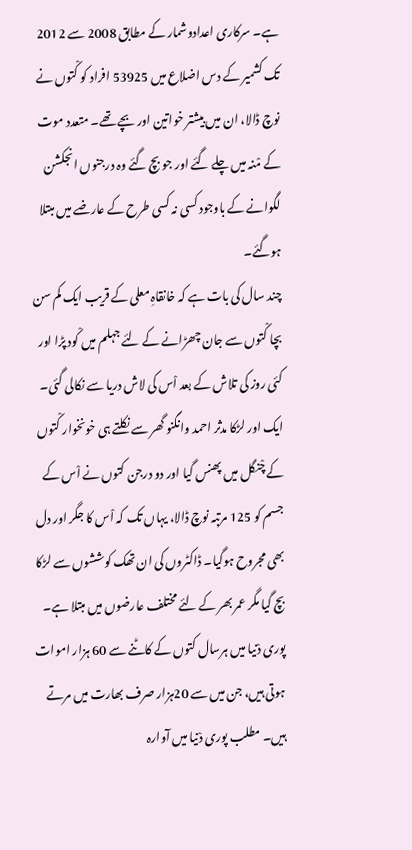ہے۔ سرکاری اعدادوشمار کے مطابق 2008 سے 2012 تک کشمیر کے دس اضلاع میں 53925 افراد کو کْتوں نے نوچ ڈالا، ان میں بیشتر خواتین اور بچے تھے۔ متعدد موت کے مْنہ میں چلے گئے اور جو بچ گئے وہ درجنوں انجکشن لگوانے کے باوجود کسی نہ کسی طرح کے عارضے میں مبتلا ہوگئے۔
چند سال کی بات ہے کہ خانقاہِ معلی کے قریب ایک کم سن بچا کْتوں سے جان چھڑانے کے لئے جہلم میں کْود پڑا اور کئی روز کی تلاش کے بعد اْس کی لاش دریا سے نکالی گئی۔ ایک اور لڑکا مدثر احمد وانگنو گھر سے نکلتے ہی خونخوار کْتوں کے چْنگل میں پھنس گیا اور دو درجن کتوں نے اْس کے جسم کو 125 مرتبہ نوچ ڈالا، یہاں تک کہ اْس کا جگر اور دل بھی مجروح ہوگیا۔ ڈاکٹروں کی ان تھک کوششوں سے لڑکا بچ گیا مگر عمر بھر کے لئے مختلف عارضوں میں مبتلا ہے۔
پوری دْنیا میں ہرسال کتوں کے کاٹنے سے 60 ہزار اموات ہوتی ہیں، جن میں سے 20ہزار صرف بھارت میں مرتے ہیں۔ مطلب پوری دْنیا میں آوارہ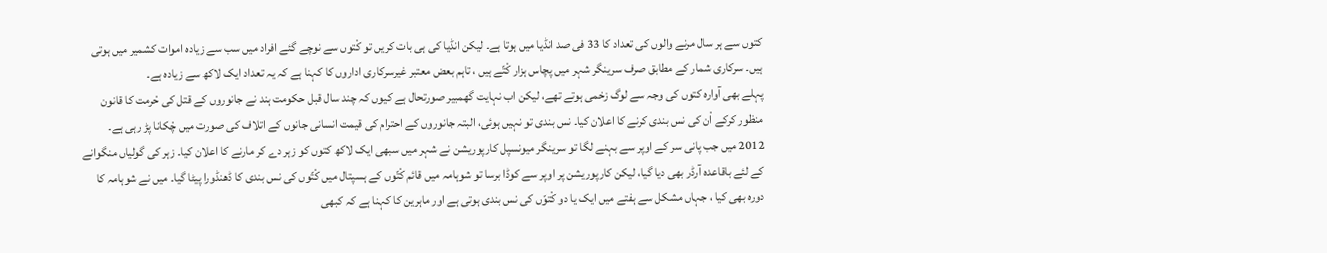کتوں سے ہر سال مرنے والوں کی تعداد کا 33 فی صد انڈیا میں ہوتا ہے۔ لیکن انڈیا کی ہی بات کریں تو کْتوں سے نوچے گئے افراد میں سب سے زیادہ اموات کشمیر میں ہوتی ہیں۔ سرکاری شمار کے مطابق صرف سرینگر شہر میں پچاس ہزار کْتّے ہیں ، تاہم بعض معتبر غیرسرکاری اداروں کا کہنا ہے کہ یہ تعداد ایک لاکھ سے زیادہ ہے۔
پہلے بھی آوارہ کتوں کی وجہ سے لوگ زخمی ہوتے تھے، لیکن اب نہایت گھمبیر صورتحال ہے کیوں کہ چند سال قبل حکومت ہند نے جانوروں کے قتل کی حْرمت کا قانون منظور کرکے اْن کی نس بندی کرنے کا اعلان کیا۔ نس بندی تو نہیں ہوئی، البتہ جانوروں کے احترام کی قیمت انسانی جانوں کے اتلاف کی صورت میں چْکانا پڑ رہی ہے۔
2012 میں جب پانی سر کے اوپر سے بہنے لگا تو سرینگر میونسپل کارپوریشن نے شہر میں سبھی ایک لاکھ کتوں کو زہر دے کر مارنے کا اعلان کیا۔ زہر کی گولیاں منگوانے کے لئے باقاعدہ آرڈر بھی دیا گیا، لیکن کارپوریشن پر اوپر سے کوڈا برسا تو شوہامہ میں قائم کْتّوں کے ہسپتال میں کْتّوں کی نس بندی کا ڈھنڈورا پیٹا گیا۔ میں نے شوہامہ کا دورہ بھی کیا ، جہاں مشکل سے ہفتے میں ایک یا دو کْتوّں کی نس بندی ہوتی ہے اور ماہرین کا کہنا ہے کہ کبھی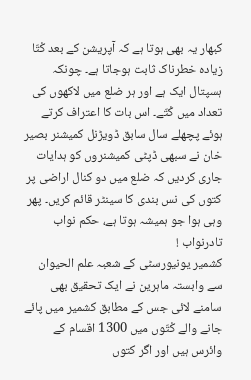کبھار یہ بھی ہوتا ہے کہ آپریشن کے بعد کْتّا زیادہ خطرناک ثابت ہوجاتا ہے۔ چونکہ ہسپتال ایک ہے اور ہر ضلع میں لاکھوں کی تعداد میں کْتّے۔ اس بات کا اعتراف کرتے ہوئے پچھلے سال سابق ڈویڑنل کمیشنر بصیر خان نے سبھی ڈپٹی کمیشنروں کو ہدایات جاری کردیں کہ ضلع میں دو کنال اراضی پر کتوں کی نس بندی کا سینٹر قائم کریں۔ پھر وہی ہوا جو ہمیشہ ہوتا ہے، حکم نواب تادرنواب !
کشمیر یونیورسٹی کے شعبہ علم الحیوان سے وابستہ ماہرین نے ایک تحقیق بھی سامنے لائی جس کے مطابق کشمیر میں پائے جانے والے کْتّوں میں 1300 اقسام کے وائرس ہیں اور اگر کتوں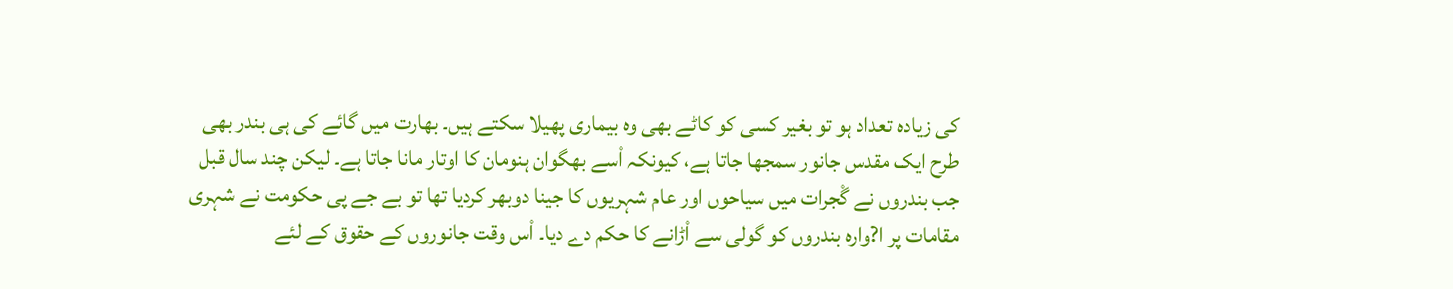کی زیادہ تعداد ہو تو بغیر کسی کو کاٹے بھی وہ بیماری پھیلا سکتے ہیں۔ بھارت میں گائے کی ہی بندر بھی طرح ایک مقدس جانور سمجھا جاتا ہے، کیونکہ اْسے بھگوان ہنومان کا اوتار مانا جاتا ہے۔ لیکن چند سال قبل جب بندروں نے گْجرات میں سیاحوں اور عام شہریوں کا جینا دوبھر کردیا تھا تو بے جے پی حکومت نے شہری مقامات پر ا?وارہ بندروں کو گولی سے اْڑانے کا حکم دے دیا۔ اْس وقت جانوروں کے حقوق کے لئے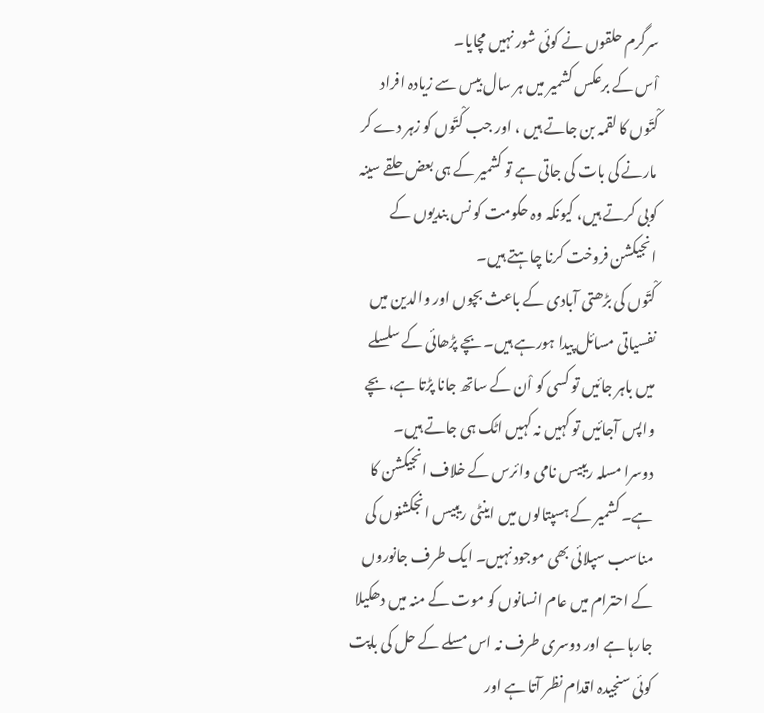سرگرم حلقوں نے کوئی شور نہیں مچایا۔
اْس کے برعکس کشمیر میں ہر سال بیس سے زیادہ افراد کْتّوں کا لقمہ بن جاتے ہیں ، اور جب کْتّوں کو زہر دے کر مارنے کی بات کی جاتی ہے تو کشمیر کے ہی بعض حلقے سینہ کوبی کرتے ہیں، کیونکہ وہ حکومت کو نس بندیوں کے انجیکشن فروخت کرنا چاہتے ہیں۔
کْتّوں کی بڑھتی آبادی کے باعث بچوں اور والدین میں نفسیاتی مسائل پیدا ہورہے ہیں۔ بچے پڑھائی کے سلسلے میں باہر جائیں تو کسی کو اْن کے ساتھ جانا پڑتا ہے، بچے واپس آجائیں تو کہیں نہ کہیں اٹک ہی جاتے ہیں۔
دوسرا مسلہ ریبیس نامی وائرس کے خلاف انجیکشن کا ہے۔ کشمیر کے ہسپتالوں میں اینٹی ریبیس انجکشنوں کی مناسب سپلائی بھی موجود نہیں۔ ایک طرف جانوروں کے احترام میں عام انسانوں کو موت کے منہ میں دھکیلا جارہا ہے اور دوسری طرف نہ اس مسلے کے حل کی باپت کوئی سنجیدہ اقدام نظر آتا ہے اور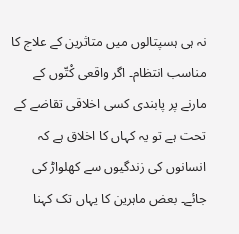نہ ہی ہسپتالوں میں متاثرین کے علاج کا مناسب انتظام۔ اگر واقعی کْتّوں کے مارنے پر پابندی کسی اخلاقی تقاضے کے تحت ہے تو یہ کہاں کا اخلاق ہے کہ انسانوں کی زندگیوں سے کھلواڑ کی جائے۔ بعض ماہرین کا یہاں تک کہنا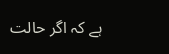ہے کہ اگر حالت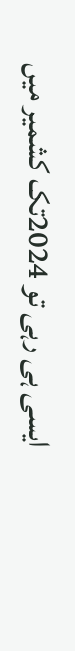ایسی ہی رہی تو 2024تک کشمیر میں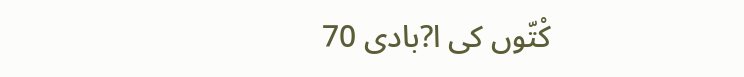کْتّوں کی ا?بادی 70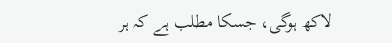لاکھ ہوگی، جسکا مطلب ہے کہ ہر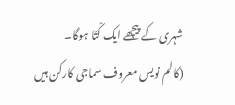شہری کے پیچھے ایک کْتّا ہوگا۔
(کالم نویس معروف سماجی کارکن ہیں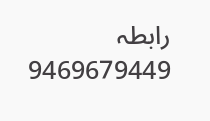رابطہ 9469679449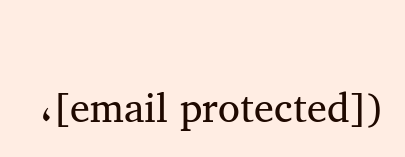،[email protected])